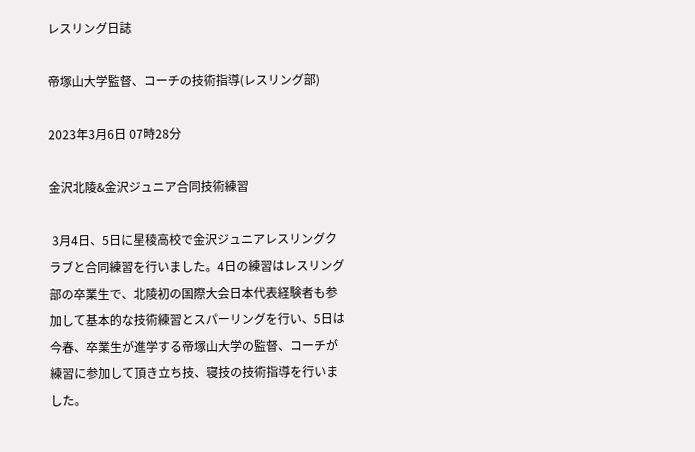レスリング日誌

帝塚山大学監督、コーチの技術指導(レスリング部)

2023年3月6日 07時28分

金沢北陵&金沢ジュニア合同技術練習

 3月4日、5日に星稜高校で金沢ジュニアレスリングクラブと合同練習を行いました。4日の練習はレスリング部の卒業生で、北陵初の国際大会日本代表経験者も参加して基本的な技術練習とスパーリングを行い、5日は今春、卒業生が進学する帝塚山大学の監督、コーチが練習に参加して頂き立ち技、寝技の技術指導を行いました。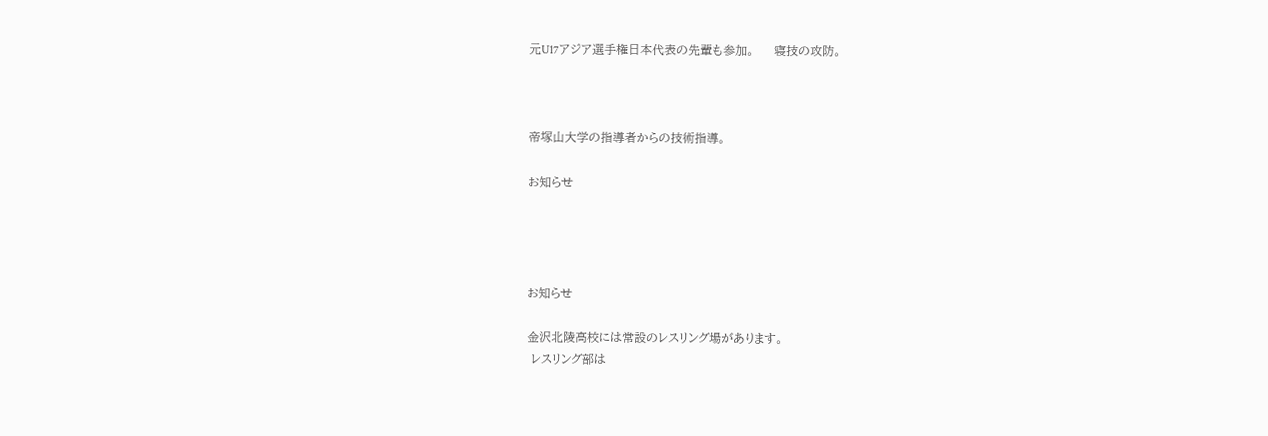元U17アジア選手権日本代表の先輩も参加。     寝技の攻防。



帝塚山大学の指導者からの技術指導。

お知らせ




お知らせ

金沢北陵高校には常設のレスリング場があります。
 レスリング部は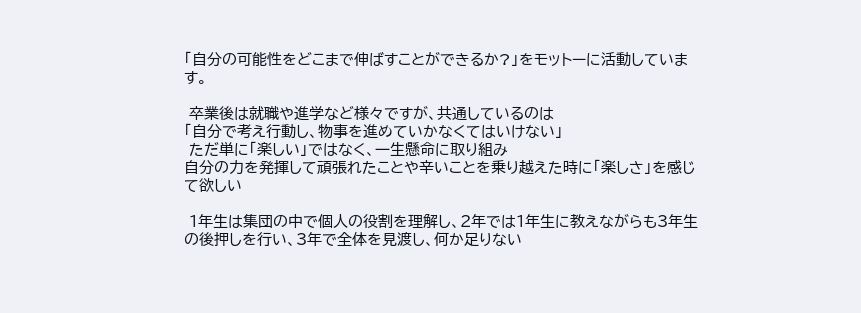「自分の可能性をどこまで伸ばすことができるか?」をモットーに活動しています。

 卒業後は就職や進学など様々ですが、共通しているのは
「自分で考え行動し、物事を進めていかなくてはいけない」
 ただ単に「楽しい」ではなく、一生懸命に取り組み
自分の力を発揮して頑張れたことや辛いことを乗り越えた時に「楽しさ」を感じて欲しい

 1年生は集団の中で個人の役割を理解し、2年では1年生に教えながらも3年生の後押しを行い、3年で全体を見渡し、何か足りない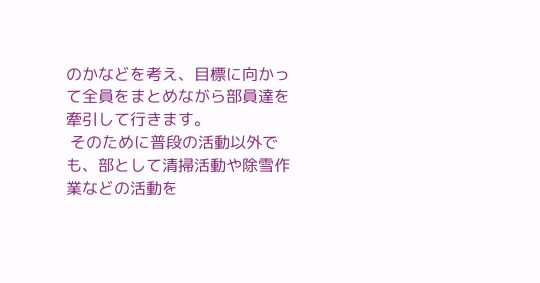のかなどを考え、目標に向かって全員をまとめながら部員達を牽引して行きます。
 そのために普段の活動以外でも、部として清掃活動や除雪作業などの活動を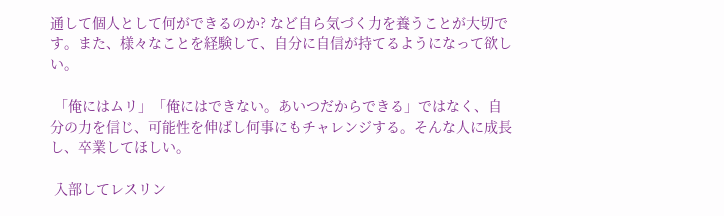通して個人として何ができるのか? など自ら気づく力を養うことが大切です。また、様々なことを経験して、自分に自信が持てるようになって欲しい。

 「俺にはムリ」「俺にはできない。あいつだからできる」ではなく、自分の力を信じ、可能性を伸ばし何事にもチャレンジする。そんな人に成長し、卒業してほしい。

 入部してレスリン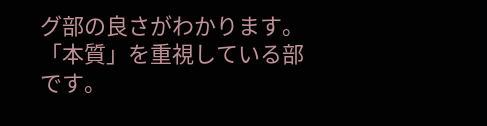グ部の良さがわかります。「本質」を重視している部です。